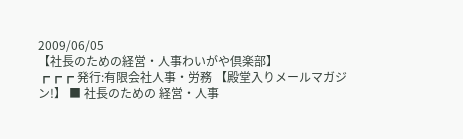2009/06/05
【社長のための経営・人事わいがや倶楽部】
┏┏┏ 発行:有限会社人事・労務 【殿堂入りメールマガジン!】 ■ 社長のための 経営・人事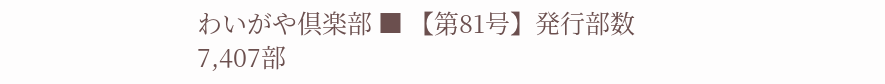わいがや倶楽部 ■ 【第81号】発行部数7,407部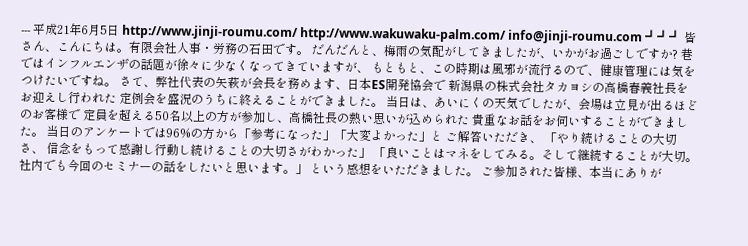--- 平成21年6月5日 http://www.jinji-roumu.com/ http://www.wakuwaku-palm.com/ info@jinji-roumu.com ┛┛┛ 皆さん、こんにちは。有限会社人事・労務の石田です。 だんだんと、梅雨の気配がしてきましたが、いかがお過ごしですか? 巷ではインフルエンザの話題が徐々に少なくなってきていますが、 もともと、この時期は風邪が流行るので、健康管理には気をつけたいですね。 さて、弊社代表の矢萩が会長を務めます、日本ES開発協会で 新潟県の株式会社タカヨシの高橋春義社長をお迎えし行われた 定例会を盛況のうちに終えることができました。 当日は、あいにくの天気でしたが、会場は立見が出るほどのお客様で 定員を超える50名以上の方が参加し、高橋社長の熱い思いが込められた 貴重なお話をお伺いすることができました。 当日のアンケートでは96%の方から「参考になった」「大変よかった」と ご解答いただき、 「やり続けることの大切さ、 信念をもって感謝し行動し続けることの大切さがわかった」 「良いことはマネをしてみる。そして継続することが大切。 社内でも今回のセミナーの話をしたいと思います。」 という感想をいただきました。 ご参加された皆様、本当にありが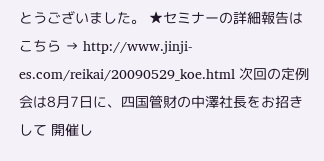とうございました。 ★セミナーの詳細報告はこちら → http://www.jinji-es.com/reikai/20090529_koe.html 次回の定例会は8月7日に、四国管財の中澤社長をお招きして 開催し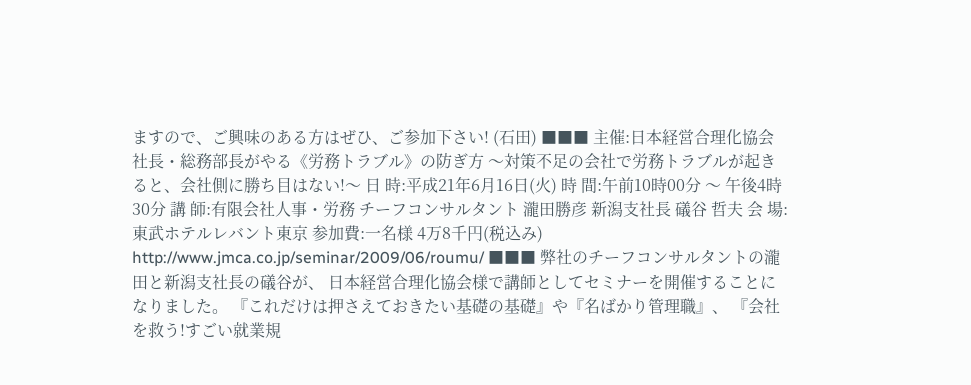ますので、ご興味のある方はぜひ、ご参加下さい! (石田) ■■■ 主催:日本経営合理化協会 社長・総務部長がやる《労務トラブル》の防ぎ方 〜対策不足の会社で労務トラブルが起きると、会社側に勝ち目はない!〜 日 時:平成21年6月16日(火) 時 間:午前10時00分 〜 午後4時30分 講 師:有限会社人事・労務 チーフコンサルタント 瀧田勝彦 新潟支社長 礒谷 哲夫 会 場:東武ホテルレバント東京 参加費:一名様 4万8千円(税込み) http://www.jmca.co.jp/seminar/2009/06/roumu/ ■■■ 弊社のチーフコンサルタントの瀧田と新潟支社長の礒谷が、 日本経営合理化協会様で講師としてセミナーを開催することになりました。 『これだけは押さえておきたい基礎の基礎』や『名ばかり管理職』、 『会社を救う!すごい就業規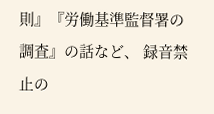則』『労働基準監督署の調査』の話など、 録音禁止の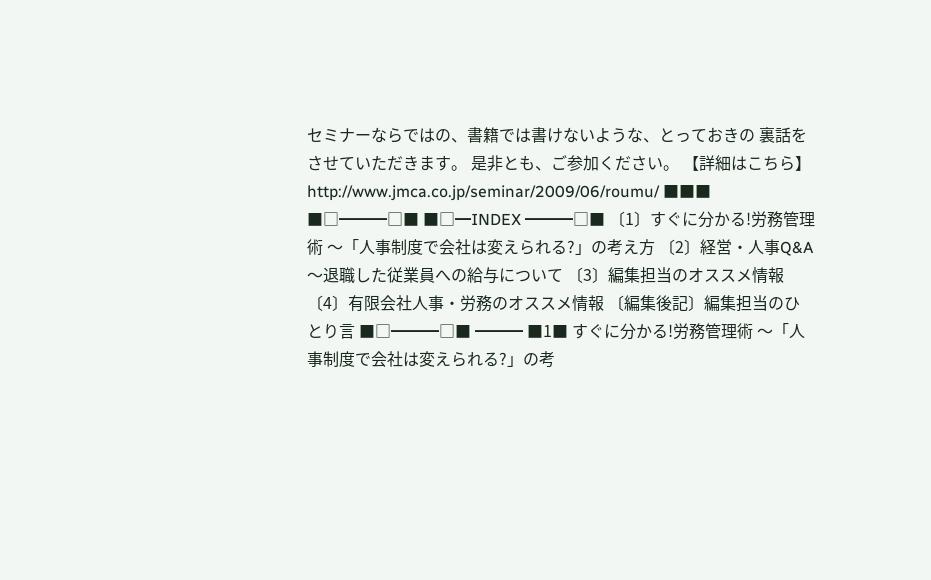セミナーならではの、書籍では書けないような、とっておきの 裏話をさせていただきます。 是非とも、ご参加ください。 【詳細はこちら】 http://www.jmca.co.jp/seminar/2009/06/roumu/ ■■■ ■□━━━□■ ■□━INDEX ━━━□■ 〔1〕すぐに分かる!労務管理術 〜「人事制度で会社は変えられる?」の考え方 〔2〕経営・人事Q&A 〜退職した従業員への給与について 〔3〕編集担当のオススメ情報 〔4〕有限会社人事・労務のオススメ情報 〔編集後記〕編集担当のひとり言 ■□━━━□■ ━━━ ■1■ すぐに分かる!労務管理術 〜「人事制度で会社は変えられる?」の考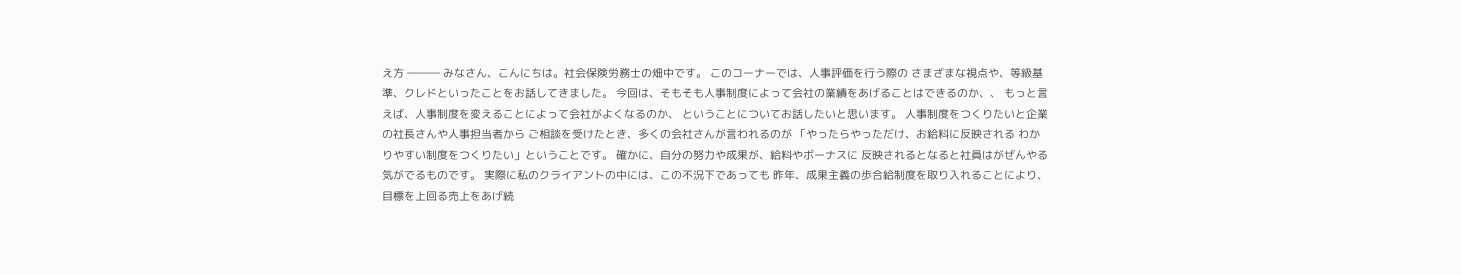え方 ――― みなさん、こんにちは。社会保険労務士の畑中です。 このコーナーでは、人事評価を行う際の さまざまな視点や、等級基準、クレドといったことをお話してきました。 今回は、そもそも人事制度によって会社の業績をあげることはできるのか、、 もっと言えば、人事制度を変えることによって会社がよくなるのか、 ということについてお話したいと思います。 人事制度をつくりたいと企業の社長さんや人事担当者から ご相談を受けたとき、多くの会社さんが言われるのが 「やったらやっただけ、お給料に反映される わかりやすい制度をつくりたい」ということです。 確かに、自分の努力や成果が、給料やボーナスに 反映されるとなると社員はがぜんやる気がでるものです。 実際に私のクライアントの中には、この不況下であっても 昨年、成果主義の歩合給制度を取り入れることにより、 目標を上回る売上をあげ続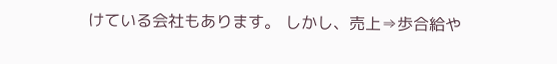けている会社もあります。 しかし、売上⇒歩合給や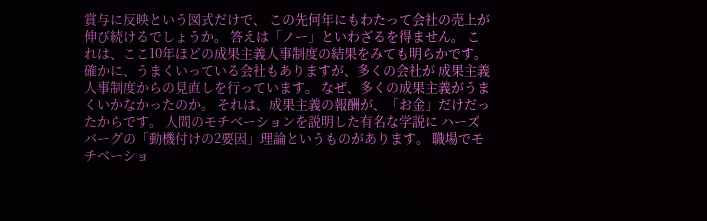賞与に反映という図式だけで、 この先何年にもわたって会社の売上が伸び続けるでしょうか。 答えは「ノー」といわざるを得ません。 これは、ここ10年ほどの成果主義人事制度の結果をみても明らかです。 確かに、うまくいっている会社もありますが、多くの会社が 成果主義人事制度からの見直しを行っています。 なぜ、多くの成果主義がうまくいかなかったのか。 それは、成果主義の報酬が、「お金」だけだったからです。 人間のモチベーションを説明した有名な学説に ハーズバーグの「動機付けの2要因」理論というものがあります。 職場でモチベーショ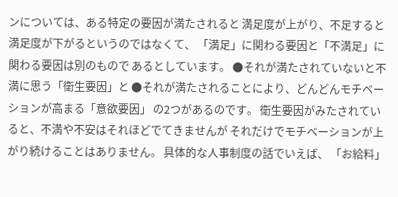ンについては、ある特定の要因が満たされると 満足度が上がり、不足すると満足度が下がるというのではなくて、 「満足」に関わる要因と「不満足」に関わる要因は別のもので あるとしています。 ●それが満たされていないと不満に思う「衛生要因」と ●それが満たされることにより、どんどんモチベーションが高まる「意欲要因」 の2つがあるのです。 衛生要因がみたされていると、不満や不安はそれほどでてきませんが それだけでモチベーションが上がり続けることはありません。 具体的な人事制度の話でいえば、 「お給料」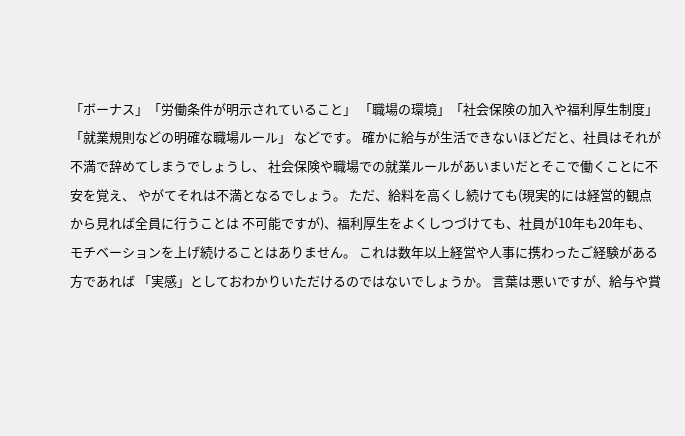「ボーナス」「労働条件が明示されていること」 「職場の環境」「社会保険の加入や福利厚生制度」 「就業規則などの明確な職場ルール」 などです。 確かに給与が生活できないほどだと、社員はそれが不満で辞めてしまうでしょうし、 社会保険や職場での就業ルールがあいまいだとそこで働くことに不安を覚え、 やがてそれは不満となるでしょう。 ただ、給料を高くし続けても(現実的には経営的観点から見れば全員に行うことは 不可能ですが)、福利厚生をよくしつづけても、社員が10年も20年も、 モチベーションを上げ続けることはありません。 これは数年以上経営や人事に携わったご経験がある方であれば 「実感」としておわかりいただけるのではないでしょうか。 言葉は悪いですが、給与や賞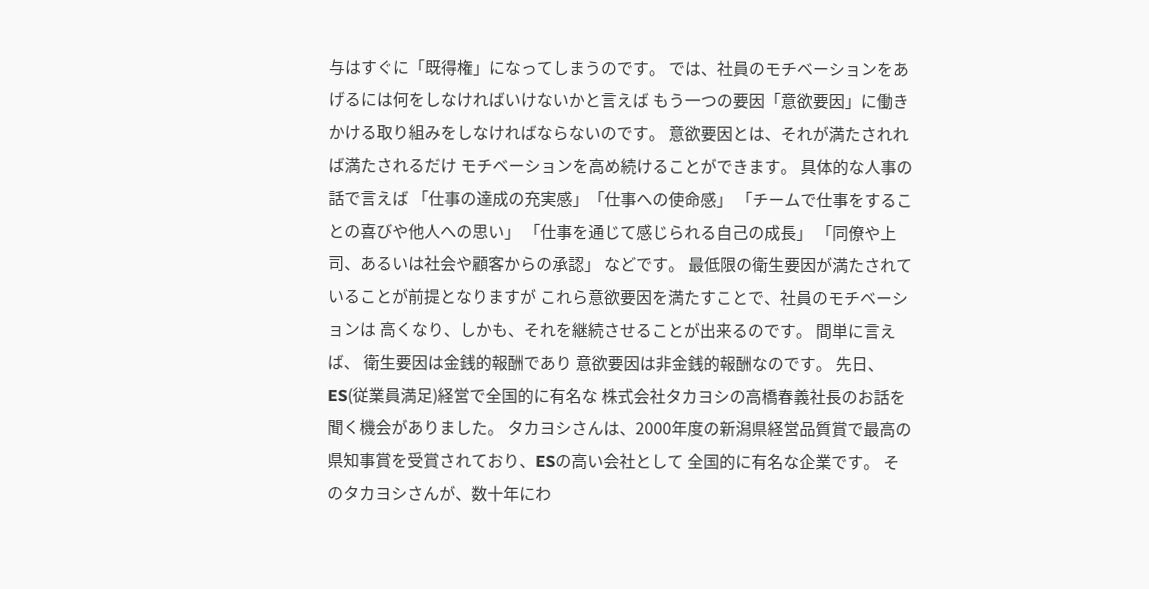与はすぐに「既得権」になってしまうのです。 では、社員のモチベーションをあげるには何をしなければいけないかと言えば もう一つの要因「意欲要因」に働きかける取り組みをしなければならないのです。 意欲要因とは、それが満たされれば満たされるだけ モチベーションを高め続けることができます。 具体的な人事の話で言えば 「仕事の達成の充実感」「仕事への使命感」 「チームで仕事をすることの喜びや他人への思い」 「仕事を通じて感じられる自己の成長」 「同僚や上司、あるいは社会や顧客からの承認」 などです。 最低限の衛生要因が満たされていることが前提となりますが これら意欲要因を満たすことで、社員のモチベーションは 高くなり、しかも、それを継続させることが出来るのです。 間単に言えば、 衛生要因は金銭的報酬であり 意欲要因は非金銭的報酬なのです。 先日、ES(従業員満足)経営で全国的に有名な 株式会社タカヨシの高橋春義社長のお話を聞く機会がありました。 タカヨシさんは、2000年度の新潟県経営品質賞で最高の 県知事賞を受賞されており、ESの高い会社として 全国的に有名な企業です。 そのタカヨシさんが、数十年にわ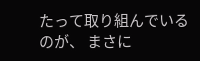たって取り組んでいるのが、 まさに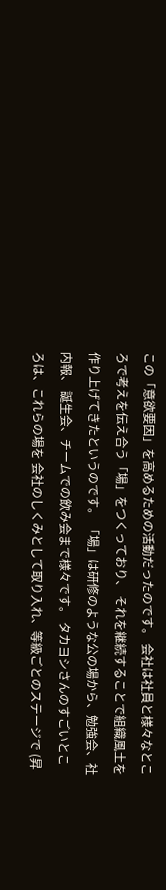この「意欲要因」を高めるための活動だったのです。 会社は社員と様々なところで考えを伝え合う「場」をつくっており、 それを継続することで組織風土を作り上げてきたというのです。 「場」は研修のような公の場から、勉強会、社内報、 誕生会、チームでの飲み会まで様々です。 タカヨシさんのすごいところは、これらの場を 会社のしくみとして取り入れ、等級ごとのステージで (昇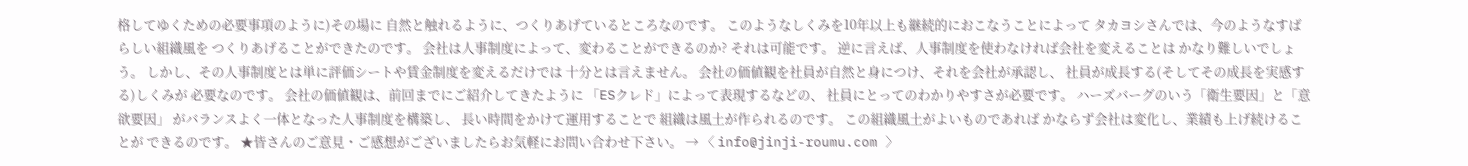格してゆくための必要事項のように)その場に 自然と触れるように、つくりあげているところなのです。 このようなしくみを10年以上も継続的におこなうことによって タカヨシさんでは、今のようなすばらしい組織風を つくりあげることができたのです。 会社は人事制度によって、変わることができるのか? それは可能です。 逆に言えば、人事制度を使わなければ会社を変えることは かなり難しいでしょう。 しかし、その人事制度とは単に評価シートや賃金制度を変えるだけでは 十分とは言えません。 会社の価値観を社員が自然と身につけ、それを会社が承認し、 社員が成長する(そしてその成長を実感する)しくみが 必要なのです。 会社の価値観は、前回までにご紹介してきたように 「ESクレド」によって表現するなどの、 社員にとってのわかりやすさが必要です。 ハーズバーグのいう「衛生要因」と「意欲要因」 がバランスよく一体となった人事制度を構築し、 長い時間をかけて運用することで 組織は風土が作られるのです。 この組織風土がよいものであれば かならず会社は変化し、業績も上げ続けることが できるのです。 ★皆さんのご意見・ご感想がございましたらお気軽にお問い合わせ下さい。 → 〈 info@jinji-roumu.com 〉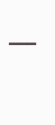━━━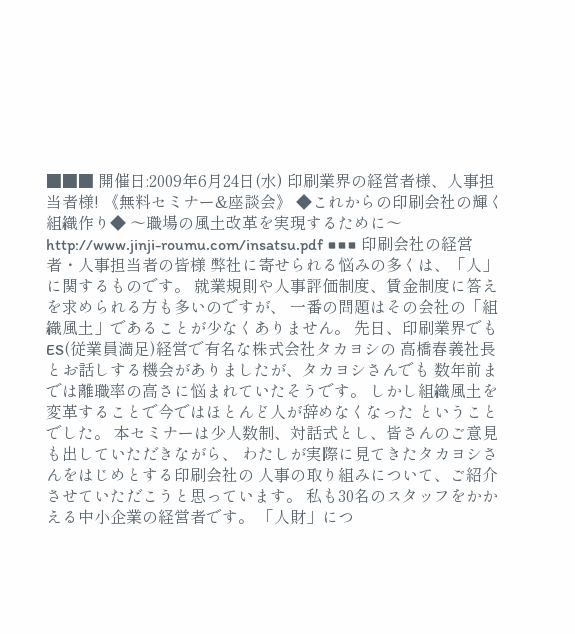■■■ 開催日:2009年6月24日(水) 印刷業界の経営者様、人事担当者様! 《無料セミナー&座談会》 ◆これからの印刷会社の輝く組織作り◆ 〜職場の風土改革を実現するために〜 http://www.jinji-roumu.com/insatsu.pdf ■■■ 印刷会社の経営者・人事担当者の皆様 弊社に寄せられる悩みの多くは、「人」に関するものです。 就業規則や人事評価制度、賃金制度に答えを求められる方も多いのですが、 一番の問題はその会社の「組織風土」であることが少なくありません。 先日、印刷業界でもES(従業員満足)経営で有名な株式会社タカヨシの 高橋春義社長とお話しする機会がありましたが、タカヨシさんでも 数年前までは離職率の高さに悩まれていたそうです。 しかし組織風土を変革することで今ではほとんど人が辞めなくなった ということでした。 本セミナーは少人数制、対話式とし、皆さんのご意見も出していただきながら、 わたしが実際に見てきたタカヨシさんをはじめとする印刷会社の 人事の取り組みについて、ご紹介させていただこうと思っています。 私も30名のスタッフをかかえる中小企業の経営者です。 「人財」につ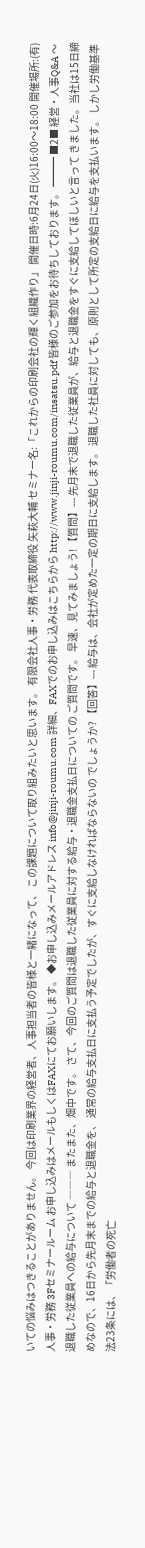いての悩みはつきることがありません。 今回は印刷業界の経営者、人事担当者の皆様と一緒になって、 この課題について取り組みたいと思います。 有限会社人事・労務 代表取締役 矢萩大輔 セミナー名:「これからの印刷会社の輝く組織作り」 開催日時:6月24日(火)16:00〜18:00 開催場所:(有)人事・労務 3Fセミナールーム お申し込みはメールもしくはFAXにてお願いします。 ◆お申し込みメールアドレス info@jinji-roumu.com 詳細、FAXでのお申し込みはこちらから http://www.jinji-roumu.com/insatsu.pdf 皆様のご参加をお待ちしております。 ━━━ ■2■ 経営・人事Q&A 〜退職した従業員への給与について ――― またまた、畑中です。 さて、今回のご質問は退職した従業員に対する給与・退職金支払日についての ご質問です。 早速、見てみましょう! 【質問】--- 先月末で退職した従業員が、給与と退職金をすぐに支給してほしいと言って きました。当社は15日締めなので、16日から先月末までの給与と退職金を、 通常の給与支払日に支払う予定でしたが、すぐに支給しなければならないの でしょうか? 【回答】--- 給与は、会社が定めた一定の期日に支給します。 退職した社員に対しても、原則として所定の支給日に給与を支払います。 しかし労働基準法23条には、「労働者の死亡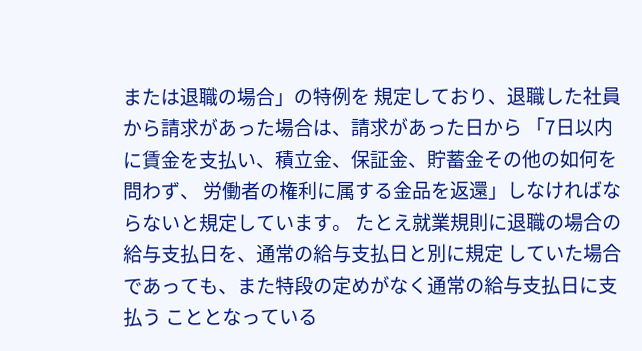または退職の場合」の特例を 規定しており、退職した社員から請求があった場合は、請求があった日から 「7日以内に賃金を支払い、積立金、保証金、貯蓄金その他の如何を問わず、 労働者の権利に属する金品を返還」しなければならないと規定しています。 たとえ就業規則に退職の場合の給与支払日を、通常の給与支払日と別に規定 していた場合であっても、また特段の定めがなく通常の給与支払日に支払う こととなっている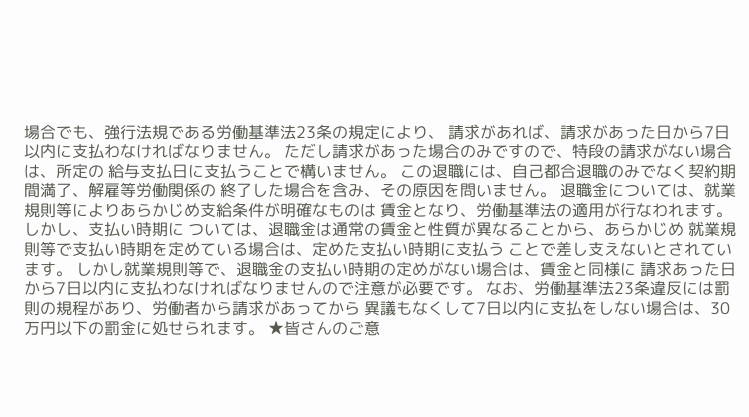場合でも、強行法規である労働基準法23条の規定により、 請求があれば、請求があった日から7日以内に支払わなければなりません。 ただし請求があった場合のみですので、特段の請求がない場合は、所定の 給与支払日に支払うことで構いません。 この退職には、自己都合退職のみでなく契約期間満了、解雇等労働関係の 終了した場合を含み、その原因を問いません。 退職金については、就業規則等によりあらかじめ支給条件が明確なものは 賃金となり、労働基準法の適用が行なわれます。しかし、支払い時期に ついては、退職金は通常の賃金と性質が異なることから、あらかじめ 就業規則等で支払い時期を定めている場合は、定めた支払い時期に支払う ことで差し支えないとされています。 しかし就業規則等で、退職金の支払い時期の定めがない場合は、賃金と同様に 請求あった日から7日以内に支払わなければなりませんので注意が必要です。 なお、労働基準法23条違反には罰則の規程があり、労働者から請求があってから 異議もなくして7日以内に支払をしない場合は、30万円以下の罰金に処せられます。 ★皆さんのご意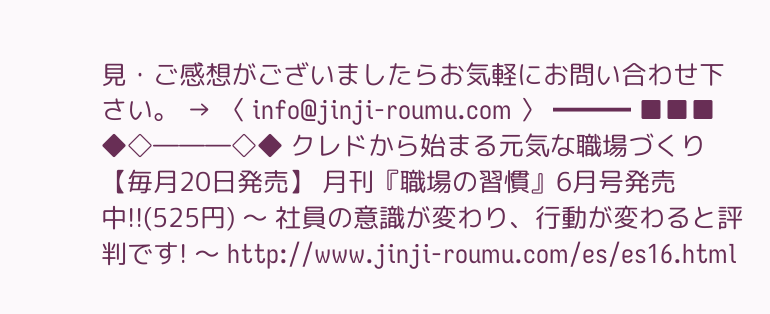見・ご感想がございましたらお気軽にお問い合わせ下さい。 → 〈 info@jinji-roumu.com 〉 ━━━ ■■■ ◆◇―――◇◆ クレドから始まる元気な職場づくり 【毎月20日発売】 月刊『職場の習慣』6月号発売中!!(525円) 〜 社員の意識が変わり、行動が変わると評判です! 〜 http://www.jinji-roumu.com/es/es16.html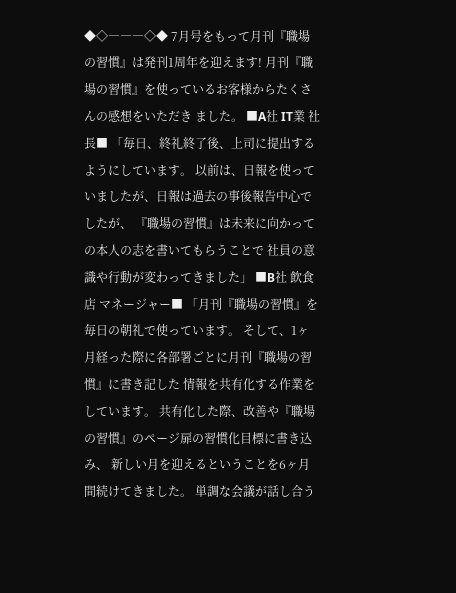◆◇―――◇◆ 7月号をもって月刊『職場の習慣』は発刊1周年を迎えます! 月刊『職場の習慣』を使っているお客様からたくさんの感想をいただき ました。 ■A社 IT業 社長■ 「毎日、終礼終了後、上司に提出するようにしています。 以前は、日報を使っていましたが、日報は過去の事後報告中心でしたが、 『職場の習慣』は未来に向かっての本人の志を書いてもらうことで 社員の意識や行動が変わってきました」 ■B社 飲食店 マネージャー■ 「月刊『職場の習慣』を毎日の朝礼で使っています。 そして、1ヶ月経った際に各部署ごとに月刊『職場の習慣』に書き記した 情報を共有化する作業をしています。 共有化した際、改善や『職場の習慣』のページ扉の習慣化目標に書き込み、 新しい月を迎えるということを6ヶ月間続けてきました。 単調な会議が話し合う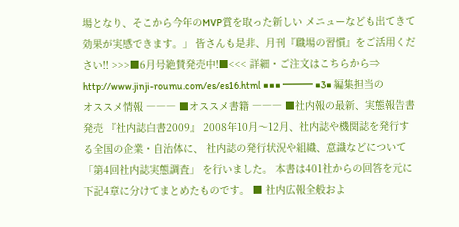場となり、そこから今年のMVP賞を取った新しい メニューなども出てきて効果が実感できます。」 皆さんも是非、月刊『職場の習慣』をご活用ください!! >>>■6月号絶賛発売中!■<<< 詳細・ご注文はこちらから⇒ http://www.jinji-roumu.com/es/es16.html ■■■ ━━━ ■3■ 編集担当のオススメ情報 ――― ■オススメ書籍 ――― ■社内報の最新、実態報告書発売 『社内誌白書2009』 2008年10月〜12月、社内誌や機関誌を発行する全国の企業・自治体に、 社内誌の発行状況や組織、意識などについて「第4回社内誌実態調査」 を行いました。 本書は401社からの回答を元に下記4章に分けてまとめたものです。 ■ 社内広報全般およ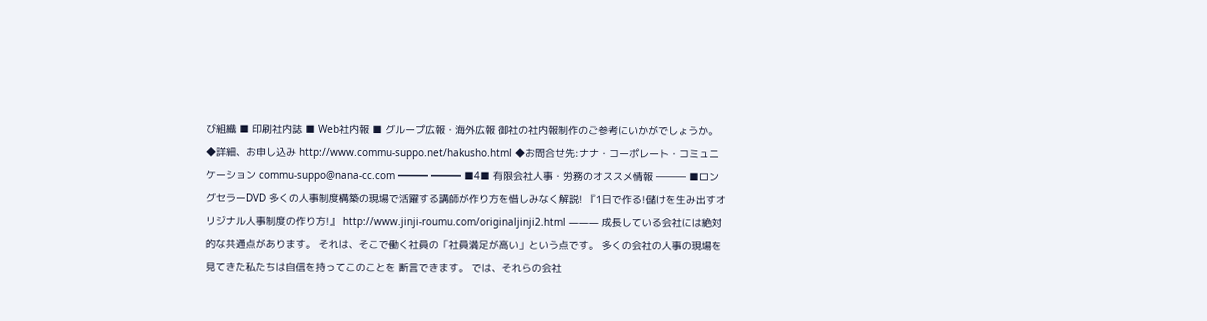び組織 ■ 印刷社内誌 ■ Web社内報 ■ グループ広報・海外広報 御社の社内報制作のご参考にいかがでしょうか。 ◆詳細、お申し込み http://www.commu-suppo.net/hakusho.html ◆お問合せ先:ナナ・コーポレート・コミュニケーション commu-suppo@nana-cc.com ━━━ ━━━ ■4■ 有限会社人事・労務のオススメ情報 ――― ■ロングセラーDVD 多くの人事制度構築の現場で活躍する講師が作り方を惜しみなく解説! 『1日で作る!儲けを生み出すオリジナル人事制度の作り方!』 http://www.jinji-roumu.com/originaljinji2.html ――― 成長している会社には絶対的な共通点があります。 それは、そこで働く社員の「社員満足が高い」という点です。 多くの会社の人事の現場を見てきた私たちは自信を持ってこのことを 断言できます。 では、それらの会社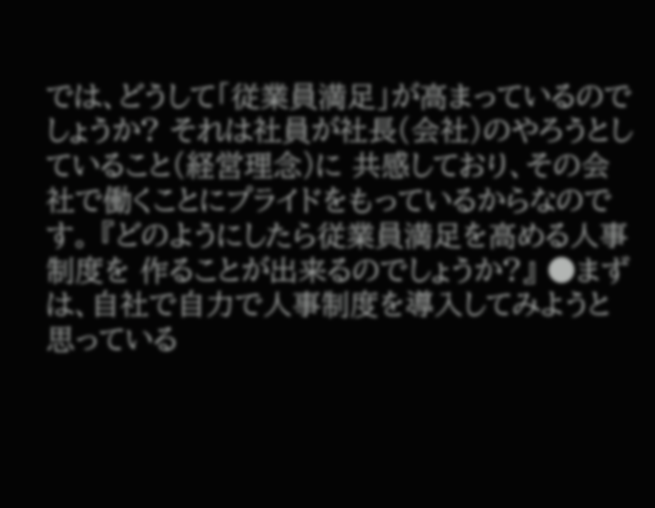では、どうして「従業員満足」が高まっているので しょうか? それは社員が社長(会社)のやろうとしていること(経営理念)に 共感しており、その会社で働くことにプライドをもっているからなのです。 『どのようにしたら従業員満足を高める人事制度を 作ることが出来るのでしょうか?』 ●まずは、自社で自力で人事制度を導入してみようと思っている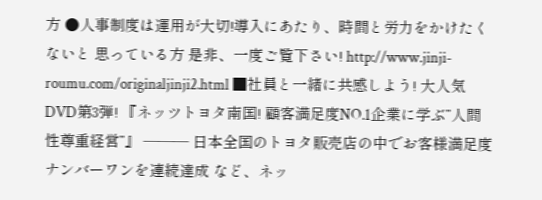方 ●人事制度は運用が大切!導入にあたり、時間と労力をかけたくないと 思っている方 是非、一度ご覧下さい! http://www.jinji-roumu.com/originaljinji2.html ■社員と一緒に共感しよう! 大人気DVD第3弾! 『ネッツトヨタ南国! 顧客満足度NO.1企業に学ぶ”人間性尊重経営”』 ――― 日本全国のトヨタ販売店の中でお客様満足度ナンバーワンを連続達成 など、ネッ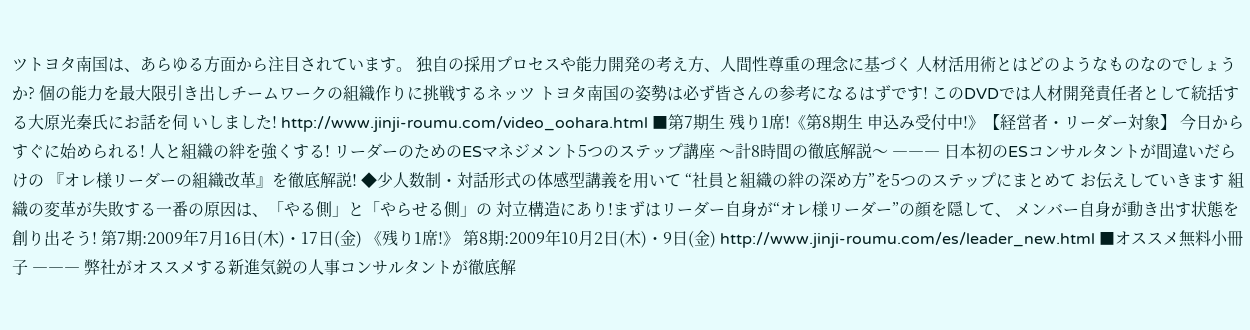ツトヨタ南国は、あらゆる方面から注目されています。 独自の採用プロセスや能力開発の考え方、人間性尊重の理念に基づく 人材活用術とはどのようなものなのでしょうか? 個の能力を最大限引き出しチームワークの組織作りに挑戦するネッツ トヨタ南国の姿勢は必ず皆さんの参考になるはずです! このDVDでは人材開発責任者として統括する大原光秦氏にお話を伺 いしました! http://www.jinji-roumu.com/video_oohara.html ■第7期生 残り1席!《第8期生 申込み受付中!》【経営者・リーダー対象】 今日からすぐに始められる! 人と組織の絆を強くする! リーダーのためのESマネジメント5つのステップ講座 〜計8時間の徹底解説〜 ――― 日本初のESコンサルタントが間違いだらけの 『オレ様リーダーの組織改革』を徹底解説! ◆少人数制・対話形式の体感型講義を用いて “社員と組織の絆の深め方”を5つのステップにまとめて お伝えしていきます 組織の変革が失敗する一番の原因は、「やる側」と「やらせる側」の 対立構造にあり!まずはリーダー自身が“オレ様リーダー”の顔を隠して、 メンバー自身が動き出す状態を創り出そう! 第7期:2009年7月16日(木)・17日(金) 《残り1席!》 第8期:2009年10月2日(木)・9日(金) http://www.jinji-roumu.com/es/leader_new.html ■オススメ無料小冊子 ――― 弊社がオススメする新進気鋭の人事コンサルタントが徹底解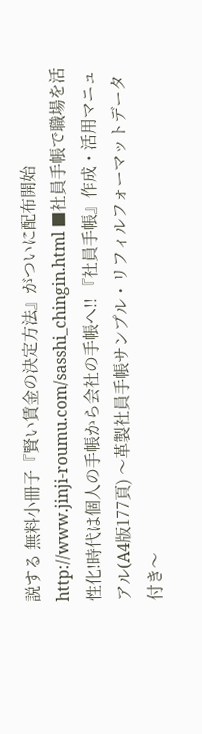説する 無料小冊子『賢い賃金の決定方法』がついに配布開始 http://www.jinji-roumu.com/sasshi_chingin.html ■社員手帳で職場を活性化!時代は個人の手帳から会社の手帳へ!! 『社員手帳』作成・活用マニュアル(A4版177頁) 〜革製社員手帳サンプル・リフィルフォーマットデータ付き〜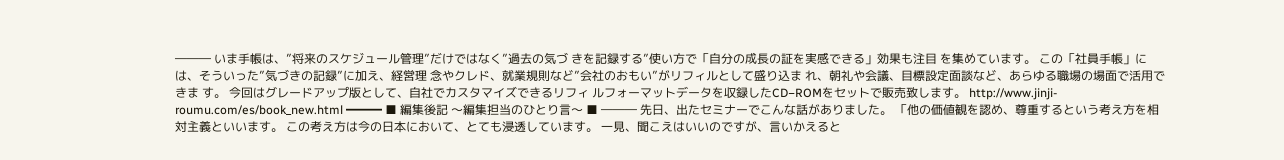――― いま手帳は、”将来のスケジュール管理”だけではなく”過去の気づ きを記録する”使い方で「自分の成長の証を実感できる」効果も注目 を集めています。 この「社員手帳」には、そういった”気づきの記録”に加え、経営理 念やクレド、就業規則など”会社のおもい”がリフィルとして盛り込ま れ、朝礼や会議、目標設定面談など、あらゆる職場の場面で活用できま す。 今回はグレードアップ版として、自社でカスタマイズできるリフィ ルフォーマットデータを収録したCD−ROMをセットで販売致します。 http://www.jinji-roumu.com/es/book_new.html ━━━ ■ 編集後記 〜編集担当のひとり言〜 ■ ――― 先日、出たセミナーでこんな話がありました。 「他の価値観を認め、尊重するという考え方を相対主義といいます。 この考え方は今の日本において、とても浸透しています。 一見、聞こえはいいのですが、言いかえると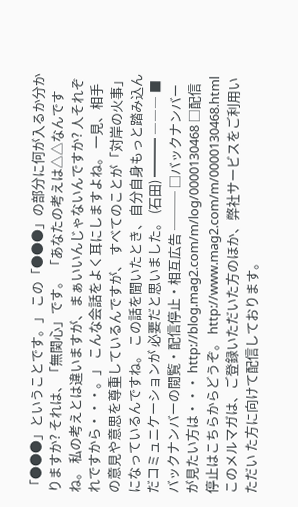「●●●」ということです。」 この「●●●」の部分に何が入るか分かりますか? それは、「無関心」です。 「あなたの考えは△△なんですね。 私の考えとは違いますが、まぁいいんじゃないんですか? 人それぞれですから・・・。」 こんな会話をよく耳にしますよね。 一見、相手の意見や意思を尊重しているんですが、 すべてのことが「対岸の火事」になっているんですね。 この話を聞いたとき、自分自身もっと踏み込んだコミュニケーションが 必要だと思いました。 (石田) ━━━ ――― ■バックナンバーの閲覧・配信停止・相互広告 ─── □バックナンバーが見たい方は・・・ http://blog.mag2.com/m/log/0000130468 □配信停止はこちらからどうぞ。 http://www.mag2.com/m/0000130468.html このメルマガは、ご登録いただいた方のほか、弊社サービスをご利用いただい た方に向けて配信しております。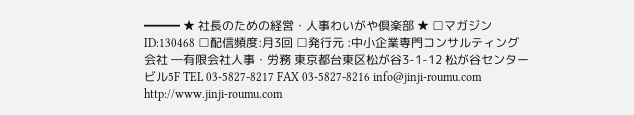━━━ ★ 社長のための経営・人事わいがや倶楽部 ★ □マガジンID:130468 □配信頻度:月3回 □発行元 :中小企業専門コンサルティング会社 ―有限会社人事・労務 東京都台東区松が谷3-1-12 松が谷センタービル5F TEL 03-5827-8217 FAX 03-5827-8216 info@jinji-roumu.com http://www.jinji-roumu.com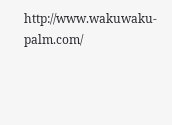http://www.wakuwaku-palm.com/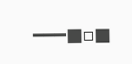━━━■□■